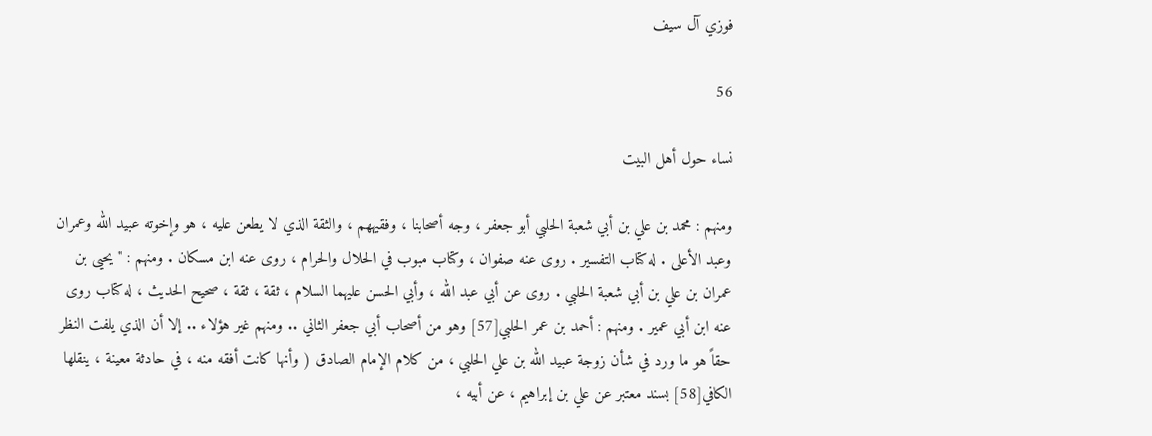فوزي آل سيف

56

نساء حول أهل البيت

ومنهم : محمد بن علي بن أبي شعبة الحلبي أبو جعفر ، وجه أصحابنا ، وفقيههم ، والثقة الذي لا يطعن عليه ، هو وإخوته عبيد الله وعمران وعبد الأعلى . له كتاب التفسير . روى عنه صفوان ، وكتاب مبوب في الحلال والحرام ، روى عنه ابن مسكان . ومنهم : " يحيى بن عمران بن علي بن أبي شعبة الحلبي . روى عن أبي عبد الله ، وأبي الحسن عليهما السلام ، ثقة ، ثقة ، صحيح الحديث ، له كتاب روى عنه ابن أبي عمير . ومنهم : أحمد بن عمر الحلبي[57] وهو من أصحاب أبي جعفر الثاني .. ومنهم غير هؤلاء .. إلا أن الذي يلفت النظر حقاً هو ما ورد في شأن زوجة عبيد الله بن علي الحلبي ، من كلام الإمام الصادق ( وأنها كانت أفقه منه ، في حادثة معينة ، ينقلها الكافي[58] بسند معتبر عن علي بن إبراهيم ، عن أبيه ،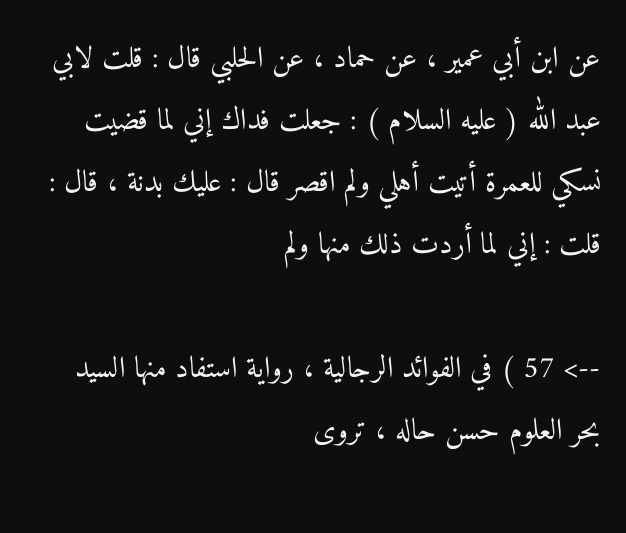عن ابن أبي عمير ، عن حماد ، عن الحلبي قال : قلت لابي عبد الله ( عليه السلام ) : جعلت فداك إني لما قضيت نسكي للعمرة أتيت أهلي ولم اقصر قال : عليك بدنة ، قال : قلت : إني لما أردت ذلك منها ولم

--> 57 ) في الفوائد الرجالية ، رواية استفاد منها السيد بحر العلوم حسن حاله ، تروى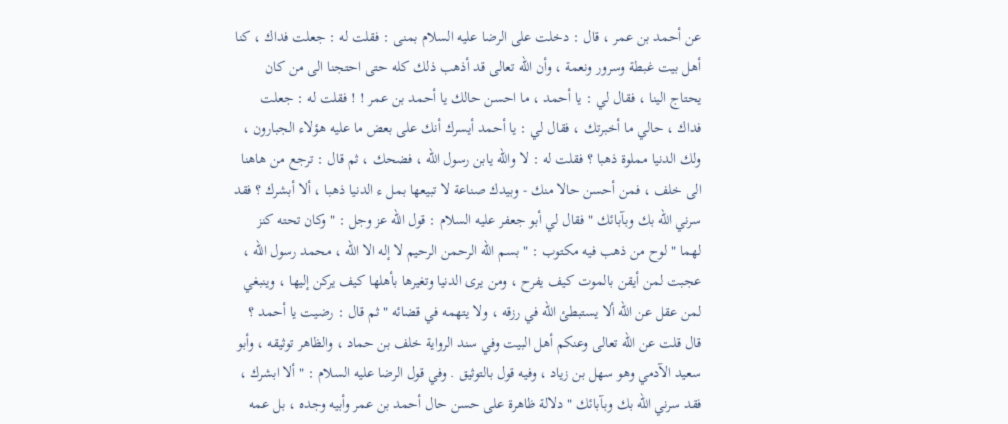عن أحمد بن عمر ، قال : دخلت على الرضا عليه السلام بمنى : فقلت له : جعلت فداك ، كنا أهل بيت غبطة وسرور ونعمة ، وأن الله تعالى قد أذهب ذلك كله حتى احتجنا الى من كان يحتاج الينا ، فقال لي : يا أحمد ، ما احسن حالك يا أحمد بن عمر ! ! فقلت له : جعلت فداك ، حالي ما أخبرتك ، فقال لي : يا أحمد أيسرك أنك على بعض ما عليه هؤلاء الجبارون ، ولك الدنيا مملوة ذهبا ؟ فقلت له : لا والله يابن رسول الله ، فضحك ، ثم قال : ترجع من هاهنا الى خلف ، فمن أحسن حالا منك - وبيدك صناعة لا تبيعها بمل ء الدنيا ذهبا ، ألا أبشرك ؟ فقد سرني الله بك وبآبائك " فقال لي أبو جعفر عليه السلام : قول الله عز وجل : " وكان تحته كنز لهما " لوح من ذهب فيه مكتوب : " بسم الله الرحمن الرحيم لا إله الا الله ، محمد رسول الله ، عجبت لمن أيقن بالموت كيف يفرح ، ومن يرى الدنيا وتغيرها بأهلها كيف يركن إليها ، وينبغي لمن عقل عن الله ألا يستبطئ الله في رزقه ، ولا يتهمه في قضائه " ثم قال : رضيت يا أحمد ؟ قال قلت عن الله تعالى وعنكم أهل البيت وفي سند الرواية خلف بن حماد ، والظاهر توثيقه ، وأبو سعيد الآدمي وهو سهل بن زياد ، وفيه قول بالتوثيق . وفي قول الرضا عليه السلام : " ألا ابشرك ، فقد سرني الله بك وبآبائك " دلالة ظاهرة على حسن حال أحمد بن عمر وأبيه وجده ، بل عمه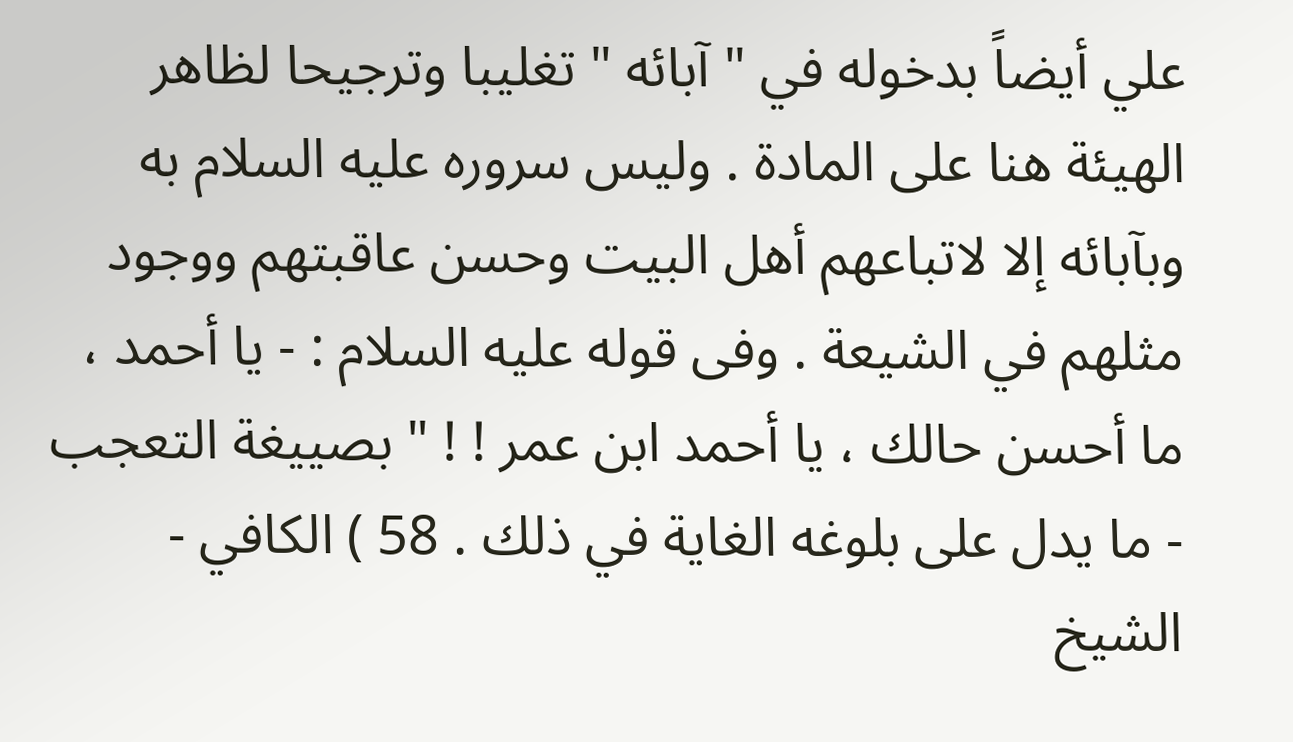علي أيضاً بدخوله في " آبائه " تغليبا وترجيحا لظاهر الهيئة هنا على المادة . وليس سروره عليه السلام به وبآبائه إلا لاتباعهم أهل البيت وحسن عاقبتهم ووجود مثلهم في الشيعة . وفى قوله عليه السلام : - يا أحمد ، ما أحسن حالك ، يا أحمد ابن عمر ! ! " بصييغة التعجب - ما يدل على بلوغه الغاية في ذلك . 58 ) الكافي - الشيخ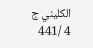الكليني ج 4 /441